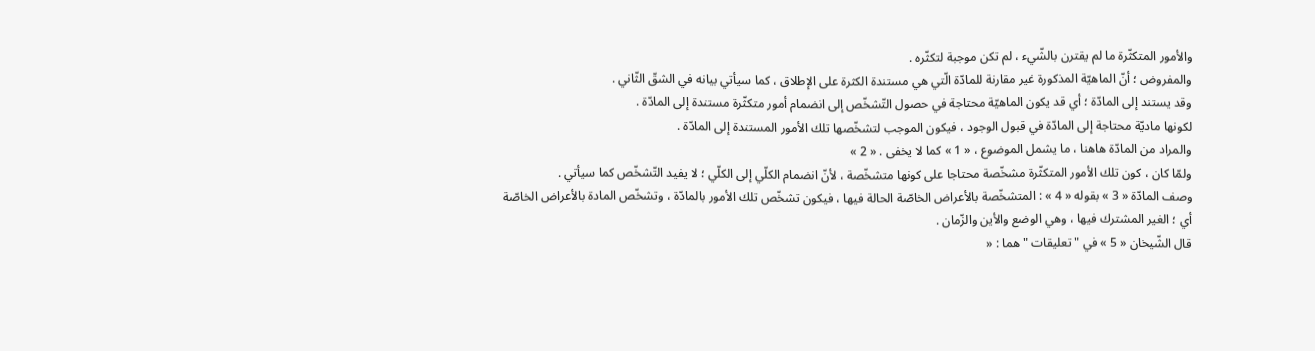والأمور المتكثّرة ما لم يقترن بالشّيء ، لم تكن موجبة لتكثّره .
والمفروض ؛ أنّ الماهيّة المذكورة غير مقارنة للمادّة الّتي هي مستندة الكثرة على الإطلاق ، كما سيأتي بيانه في الشقّ الثّاني .
وقد يستند إلى المادّة ؛ أي قد يكون الماهيّة محتاجة في حصول التّشخّص إلى انضمام أمور متكثّرة مستندة إلى المادّة .
لكونها ماديّة محتاجة إلى المادّة في قبول الوجود ، فيكون الموجب لتشخّصها تلك الأمور المستندة إلى المادّة .
والمراد من المادّة هاهنا ، ما يشمل الموضوع ، « 1 » كما لا يخفى . « 2 »
ولمّا كان ، كون تلك الأمور المتكثّرة مشخّصة محتاجا على كونها متشخّصة ، لأنّ انضمام الكلّي إلى الكلّي ؛ لا يفيد التّشخّص كما سيأتي .
وصف المادّة « 3 » بقوله « 4 » : المتشخّصة بالأعراض الخاصّة الحالة فيها ، فيكون تشخّص تلك الأمور بالمادّة ، وتشخّص المادة بالأعراض الخاصّة أي ؛ الغير المشترك فيها ، وهي الوضع والأين والزّمان .
قال الشّيخان « 5 » في " تعليقات " هما : «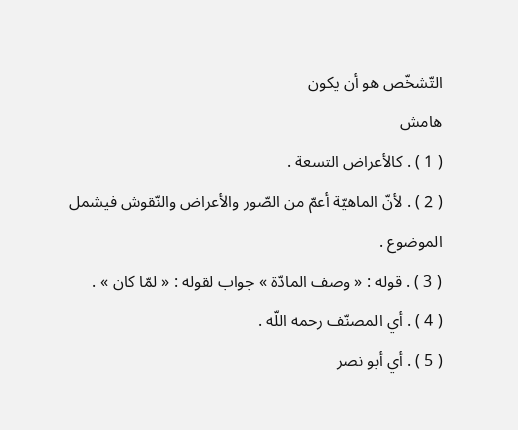التّشخّص هو أن يكون
هامش
( 1 ) . كالأعراض التسعة .
( 2 ) . لأنّ الماهيّة أعمّ من الصّور والأعراض والنّقوش فيشمل الموضوع .
( 3 ) . قوله : « وصف المادّة » جواب لقوله : « لمّا كان » .
( 4 ) . أي المصنّف رحمه اللّه .
( 5 ) . أي أبو نصر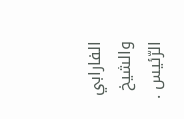الفارابي والشيخ الرّئيس .